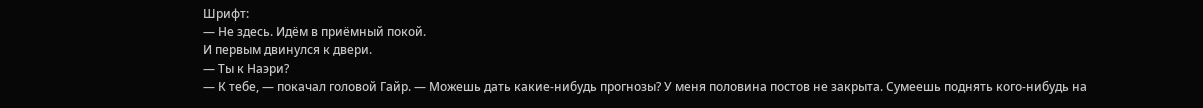Шрифт:
— Не здесь. Идём в приёмный покой.
И первым двинулся к двери.
— Ты к Наэри?
— К тебе, — покачал головой Гайр. — Можешь дать какие-нибудь прогнозы? У меня половина постов не закрыта. Сумеешь поднять кого-нибудь на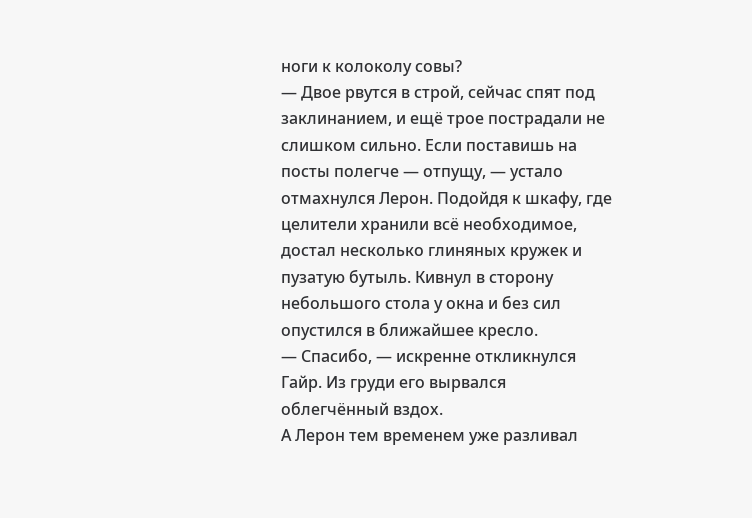ноги к колоколу совы?
— Двое рвутся в строй, сейчас спят под заклинанием, и ещё трое пострадали не слишком сильно. Если поставишь на посты полегче — отпущу, — устало отмахнулся Лерон. Подойдя к шкафу, где целители хранили всё необходимое, достал несколько глиняных кружек и пузатую бутыль. Кивнул в сторону небольшого стола у окна и без сил опустился в ближайшее кресло.
— Спасибо, — искренне откликнулся Гайр. Из груди его вырвался облегчённый вздох.
А Лерон тем временем уже разливал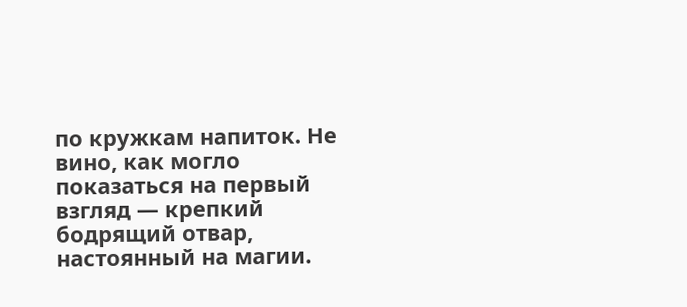по кружкам напиток. Не вино, как могло показаться на первый взгляд — крепкий бодрящий отвар, настоянный на магии.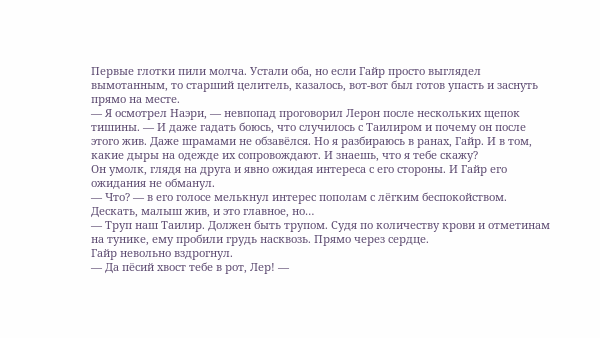Первые глотки пили молча. Устали оба, но если Гайр просто выглядел вымотанным, то старший целитель, казалось, вот-вот был готов упасть и заснуть прямо на месте.
— Я осмотрел Наэри, — невпопад проговорил Лерон после нескольких щепок тишины. — И даже гадать боюсь, что случилось с Таилиром и почему он после этого жив. Даже шрамами не обзавёлся. Но я разбираюсь в ранах, Гайр. И в том, какие дыры на одежде их сопровождают. И знаешь, что я тебе скажу?
Он умолк, глядя на друга и явно ожидая интереса с его стороны. И Гайр его ожидания не обманул.
— Что? — в его голосе мелькнул интерес пополам с лёгким беспокойством. Дескать, малыш жив, и это главное, но…
— Труп наш Таилир. Должен быть трупом. Судя по количеству крови и отметинам на тунике, ему пробили грудь насквозь. Прямо через сердце.
Гайр невольно вздрогнул.
— Да пёсий хвост тебе в рот, Лер! —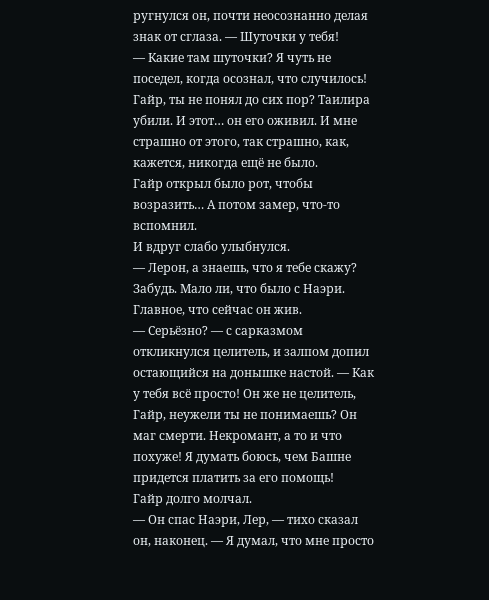ругнулся он, почти неосознанно делая знак от сглаза. — Шуточки у тебя!
— Какие там шуточки? Я чуть не поседел, когда осознал, что случилось! Гайр, ты не понял до сих пор? Таилира убили. И этот… он его оживил. И мне страшно от этого, так страшно, как, кажется, никогда ещё не было.
Гайр открыл было рот, чтобы возразить… А потом замер, что-то вспомнил.
И вдруг слабо улыбнулся.
— Лерон, а знаешь, что я тебе скажу? Забудь. Мало ли, что было с Наэри. Главное, что сейчас он жив.
— Серьёзно? — с сарказмом откликнулся целитель, и залпом допил остающийся на донышке настой. — Как у тебя всё просто! Он же не целитель, Гайр, неужели ты не понимаешь? Он маг смерти. Некромант, а то и что похуже! Я думать боюсь, чем Башне придется платить за его помощь!
Гайр долго молчал.
— Он спас Наэри, Лер, — тихо сказал он, наконец. — Я думал, что мне просто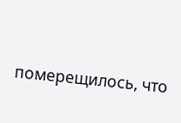померещилось, что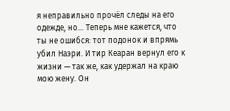я неправильно прочёл следы на его одежде, но… Теперь мне кажется, что ты не ошибся: тот подонок и впрямь убил Наэри. И тир Кеаран вернул его к жизни — так же, как удержал на краю мою жену. Он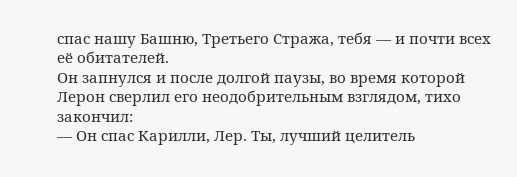спас нашу Башню, Третьего Стража, тебя — и почти всех её обитателей.
Он запнулся и после долгой паузы, во время которой Лерон сверлил его неодобрительным взглядом, тихо закончил:
— Он спас Карилли, Лер. Ты, лучший целитель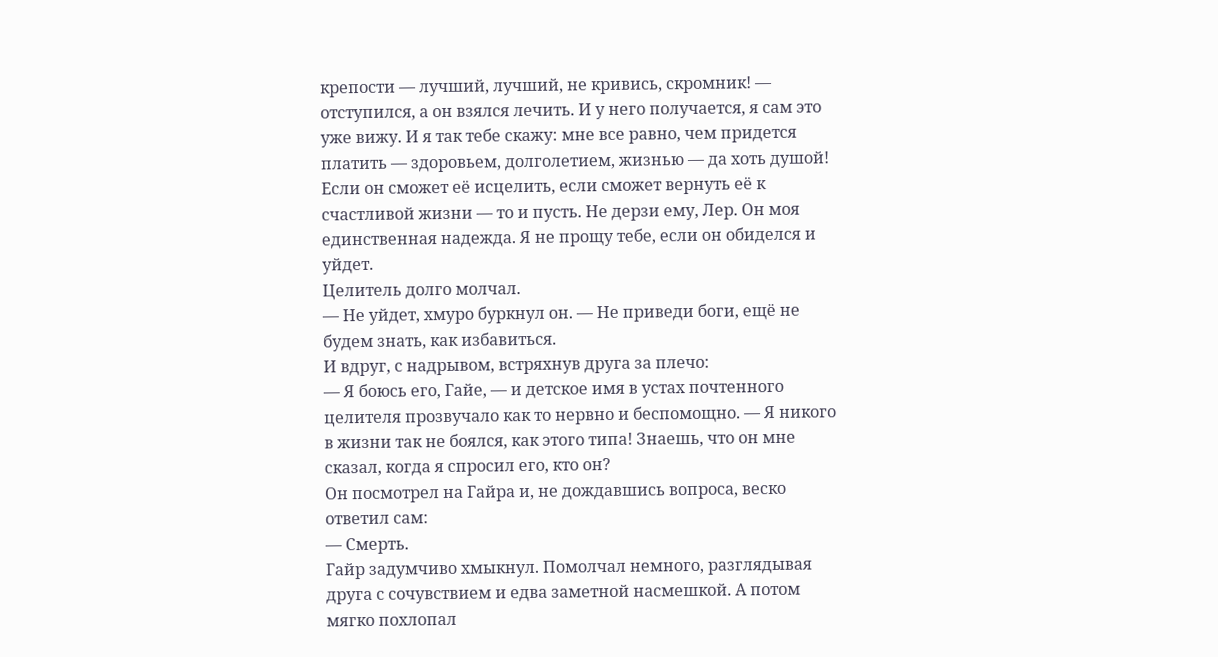крепости — лучший, лучший, не кривись, скромник! — отступился, а он взялся лечить. И у него получается, я сам это уже вижу. И я так тебе скажу: мне все равно, чем придется платить — здоровьем, долголетием, жизнью — да хоть душой! Если он сможет её исцелить, если сможет вернуть её к счастливой жизни — то и пусть. Не дерзи ему, Лер. Он моя единственная надежда. Я не прощу тебе, если он обиделся и уйдет.
Целитель долго молчал.
— Не уйдет, хмуро буркнул он. — Не приведи боги, ещё не будем знать, как избавиться.
И вдруг, с надрывом, встряхнув друга за плечо:
— Я боюсь его, Гайе, — и детское имя в устах почтенного целителя прозвучало как то нервно и беспомощно. — Я никого в жизни так не боялся, как этого типа! Знаешь, что он мне сказал, когда я спросил его, кто он?
Он посмотрел на Гайра и, не дождавшись вопроса, веско ответил сам:
— Смерть.
Гайр задумчиво хмыкнул. Помолчал немного, разглядывая друга с сочувствием и едва заметной насмешкой. А потом мягко похлопал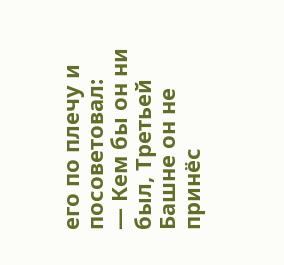его по плечу и посоветовал:
— Кем бы он ни был, Третьей Башне он не принёс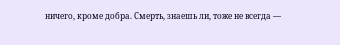ничего, кроме добра. Смерть, знаешь ли, тоже не всегда —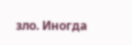зло. Иногда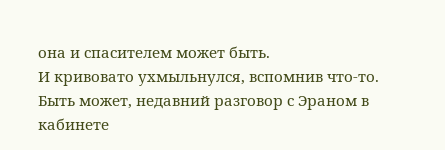она и спасителем может быть.
И кривовато ухмыльнулся, вспомнив что-то. Быть может, недавний разговор с Эраном в кабинете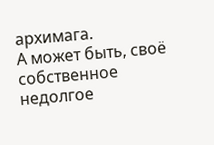архимага.
А может быть, своё собственное недолгое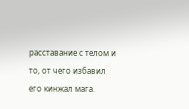расставание с телом и то, от чего избавил его кинжал мага.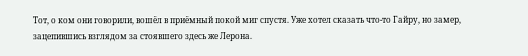Тот, о ком они говорили, вошёл в приёмный покой миг спустя. Уже хотел сказать что-то Гайру, но замер, зацепившись взглядом за стоявшего здесь же Лерона.